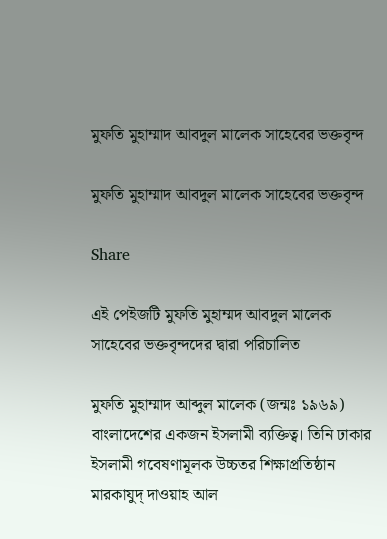মুফতি মুহাম্মাদ আবদুল মালেক সাহেবের ভক্তবৃন্দ

মুফতি মুহাম্মাদ আবদুল মালেক সাহেবের ভক্তবৃন্দ

Share

এই পেইজটি মুফতি মুহাম্মদ আবদুল মালেক সাহেবের ভক্তবৃন্দদের দ্বারা পরিচালিত

মুফতি মুহাম্মাদ আব্দুল মালেক (জন্মঃ ১৯৬৯) বাংলাদেশের একজন ইসলামী ব্যক্তিত্ব। তিনি ঢাকার ইসলামী গবেষণামূলক উচ্চতর শিক্ষাপ্রতিষ্ঠান মারকাযুদ্ দাওয়াহ আল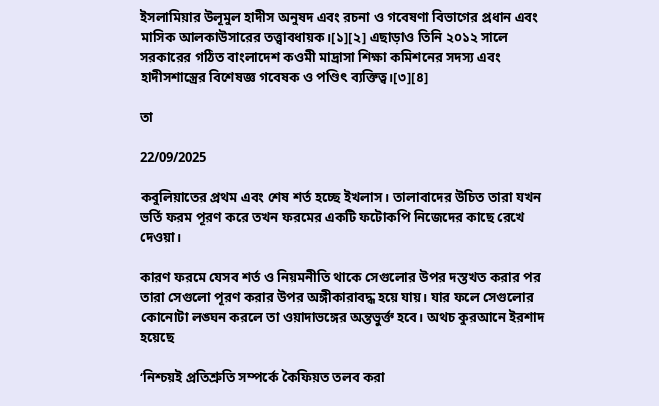ইসলামিয়ার উলূমুল হাদীস অনুষদ এবং রচনা ও গবেষণা বিভাগের প্রধান এবং মাসিক আলকাউসারের তত্ত্বাবধায়ক।[১][২] এছাড়াও তিনি ২০১২ সালে সরকারের গঠিত বাংলাদেশ কওমী মাদ্রাসা শিক্ষা কমিশনের সদস্য এবং হাদীসশাস্ত্রের বিশেষজ্ঞ গবেষক ও পণ্ডিৎ ব্যক্তিত্ব।[৩][৪]

তা

22/09/2025

কবুলিয়াতের প্রথম এবং শেষ শর্ত হচ্ছে ইখলাস। তালাবাদের উচিত তারা যখন ভর্তি ফরম পূরণ করে তখন ফরমের একটি ফটোকপি নিজেদের কাছে রেখে দেওয়া।

কারণ ফরমে যেসব শর্ত ও নিয়মনীতি থাকে সেগুলোর উপর দস্তখত করার পর তারা সেগুলো পূরণ করার উপর অঙ্গীকারাবদ্ধ হয়ে যায়। যার ফলে সেগুলোর কোনোটা লঙ্ঘন করলে তা ওয়াদাভঙ্গের অন্তভুর্ক্ত হবে। অথচ কুরআনে ইরশাদ হয়েছে

‘নিশ্চয়ই প্রতিশ্রুতি সম্পর্কে কৈফিয়ত তলব করা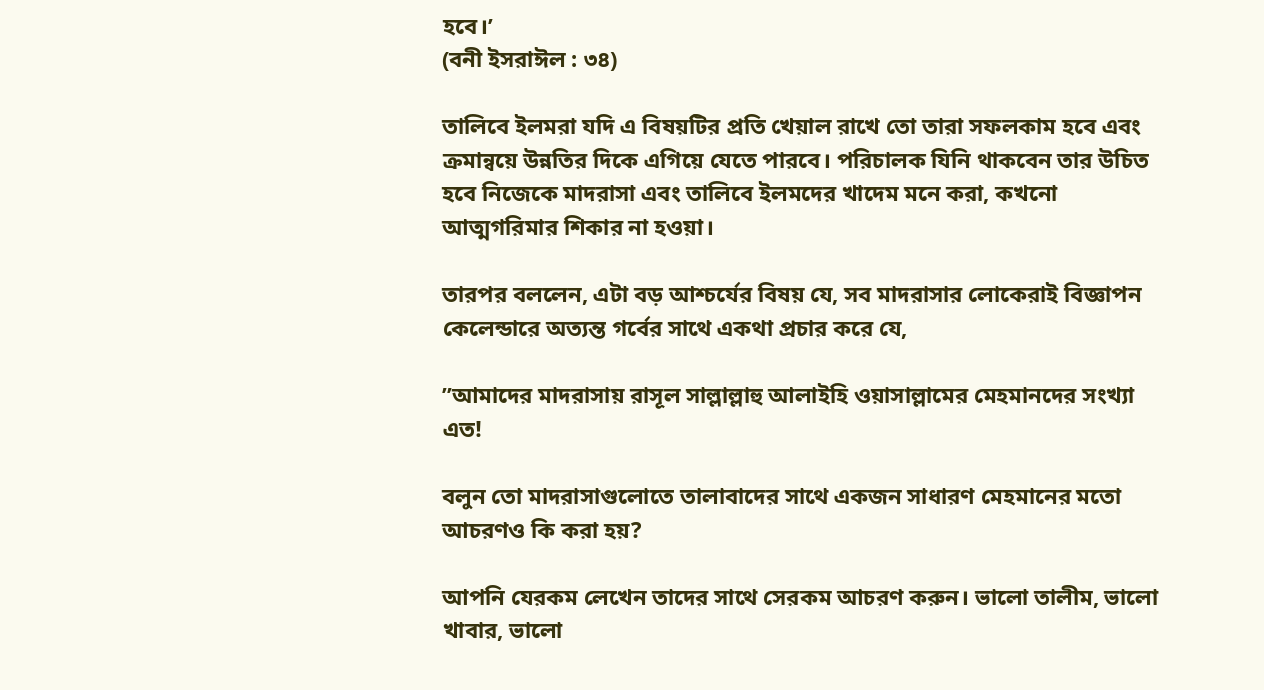হবে।’
(বনী ইসরাঈল : ৩৪)

তালিবে ইলমরা যদি এ বিষয়টির প্রতি খেয়াল রাখে তো তারা সফলকাম হবে এবং ক্রমান্বয়ে উন্নতির দিকে এগিয়ে যেতে পারবে। পরিচালক যিনি থাকবেন তার উচিত হবে নিজেকে মাদরাসা এবং তালিবে ইলমদের খাদেম মনে করা, কখনো আত্মগরিমার শিকার না হওয়া।

তারপর বললেন, এটা বড় আশ্চর্যের বিষয় যে, সব মাদরাসার লোকেরাই বিজ্ঞাপন কেলেন্ডারে অত্যন্ত গর্বের সাথে একথা প্রচার করে যে,

”আমাদের মাদরাসায় রাসূল সাল্লাল্লাহু আলাইহি ওয়াসাল্লামের মেহমানদের সংখ্যা এত!

বলুন তো মাদরাসাগুলোতে তালাবাদের সাথে একজন সাধারণ মেহমানের মতো আচরণও কি করা হয়?

আপনি যেরকম লেখেন তাদের সাথে সেরকম আচরণ করুন। ভালো তালীম, ভালো খাবার, ভালো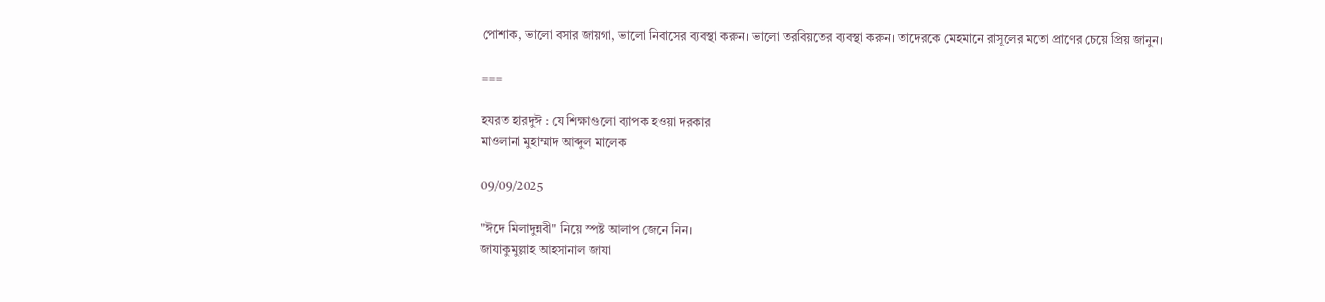পোশাক, ভালো বসার জায়গা, ভালো নিবাসের ব্যবস্থা করুন। ভালো তরবিয়তের ব্যবস্থা করুন। তাদেরকে মেহমানে রাসূলের মতো প্রাণের চেয়ে প্রিয় জানুন।

===

হযরত হারদুঈ : যে শিক্ষাগুলো ব্যাপক হওয়া দরকার
মাওলানা মুহাম্মাদ আব্দুল মালেক

09/09/2025

"ঈদে মিলাদুন্নবী" নিয়ে স্পষ্ট আলাপ জেনে নিন।
জাযাকুমুল্লাহ আহসানাল জাযা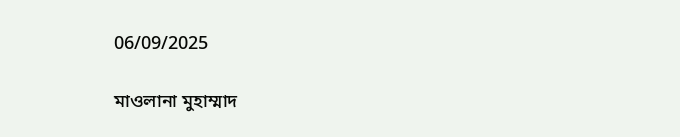06/09/2025

মাওলানা মুহাম্মাদ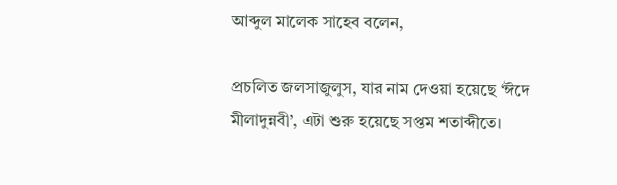আব্দুল মালেক সাহেব বলেন,

প্রচলিত জলসাজুলুস, যার নাম দেওয়া হয়েছে ‘ঈদে মীলাদুন্নবী’, এটা শুরু হয়েছে সপ্তম শতাব্দীতে।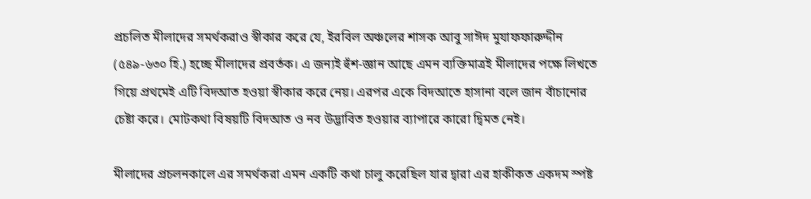প্রচলিত মীলাদের সমর্থকরাও স্বীকার করে যে, ইরবিল অঞ্চলের শাসক আবু সাঈদ মুযাফফারুদ্দীন (৫৪৯-৬৩০ হি.) হচ্ছে মীলাদের প্রবর্তক। এ জন্যই হুঁশ-জ্ঞান আছে এমন ব্যক্তিমাত্রই মীলাদের পক্ষে লিখতে গিয়ে প্রথমেই এটি বিদআত হওয়া স্বীকার করে নেয়। এরপর একে বিদআতে হাসানা বলে জান বাঁচানোর চেষ্টা করে। মোটকথা বিষয়টি বিদআত ও নব উদ্ভাবিত হওয়ার ব্যাপারে কারো দ্বিমত নেই।

মীলাদের প্রচলনকালে এর সমর্থকরা এমন একটি কথা চালু করেছিল যার দ্বারা এর হাকীকত একদম স্পষ্ট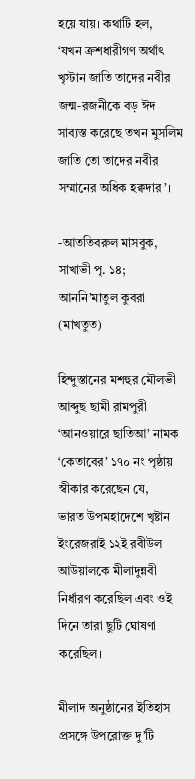হয়ে যায়। কথাটি হল,
‘যখন ক্রশধারীগণ অর্থাৎ খৃস্টান জাতি তাদের নবীর জন্ম-রজনীকে বড় ঈদ সাব্যস্ত করেছে তখন মুসলিম জাতি তো তাদের নবীর সম্মানের অধিক হক্বদার’।

-আততিবরুল মাসবুক, সাখাভী পৃ. ১৪; আননি’মাতুল কুবরা (মাখতুত)

হিন্দুস্তানের মশহুর মৌলভী আব্দুছ ছামী রামপুরী ‘আনওয়ারে ছাতিআ’ নামক ‘কেতাবের’ ১৭০ নং পৃষ্ঠায় স্বীকার করেছেন যে,
ভারত উপমহাদেশে খৃষ্টান ইংরেজরাই ১২ই রবীউল আউয়ালকে মীলাদুন্নবী নির্ধারণ করেছিল এবং ওই দিনে তারা ছুটি ঘোষণা করেছিল।

মীলাদ অনুষ্ঠানের ইতিহাস প্রসঙ্গে উপরোক্ত দু’টি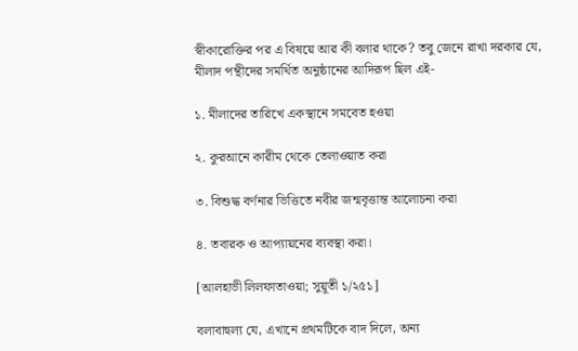স্বীকারোক্তির পর এ বিষয়ে আর কী বলার থাকে? তবু জেনে রাখা দরকার যে, মীলাদ পন্থীদের সমর্থিত অনুষ্ঠানের আদিরূপ ছিল এই-

১. মীলাদের তারিখে একস্থানে সমবেত হওয়া

২. কুরআনে কারীম থেকে তেলাওয়াত করা

৩. বিশুদ্ধ বর্ণনার ভিত্তিতে নবীর জন্মবৃত্তান্ত আলোচনা করা

৪. তবারক ও আপ্যায়নের ব্যবস্থা করা।

[আলহাভী লিলফাতাওয়া; সুয়ূতী ১/২৫১]

বলাবাহুল্য যে, এখানে প্রথমটিকে বাদ দিলে, অন্য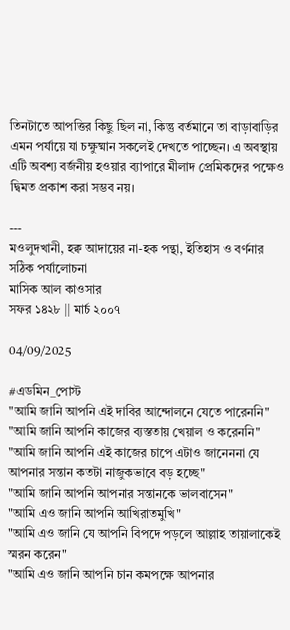তিনটাতে আপত্তির কিছু ছিল না, কিন্তু বর্তমানে তা বাড়াবাড়ির এমন পর্যায়ে যা চক্ষুষ্মান সকলেই দেখতে পাচ্ছেন। এ অবস্থায় এটি অবশ্য বর্জনীয় হওয়ার ব্যাপারে মীলাদ প্রেমিকদের পক্ষেও দ্বিমত প্রকাশ করা সম্ভব নয়।

---
মওলুদখানী, হক্ব আদায়ের না-হক পন্থা, ইতিহাস ও বর্ণনার সঠিক পর্যালোচনা
মাসিক আল কাওসার
সফর ১৪২৮ || মার্চ ২০০৭

04/09/2025

#এডমিন_পোস্ট
"আমি জানি আপনি এই দাবির আন্দোলনে যেতে পারেননি"
"আমি জানি আপনি কাজের ব্যস্ততায় খেয়াল ও করেননি"
"আমি জানি আপনি এই কাজের চাপে এটাও জানেননা যে আপনার সন্তান কতটা নাজুকভাবে বড় হচ্ছে"
"আমি জানি আপনি আপনার সন্তানকে ভালবাসেন"
"আমি এও জানি আপনি আখিরাতমুখি"
"আমি এও জানি যে আপনি বিপদে পড়লে আল্লাহ তায়ালাকেই স্মরন করেন"
"আমি এও জানি আপনি চান কমপক্ষে আপনার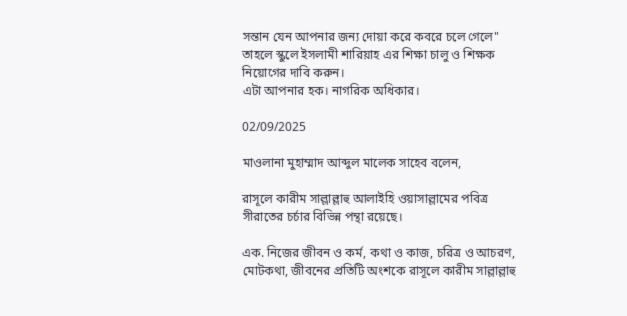সন্তান যেন আপনার জন্য দোয়া করে কবরে চলে গেলে"
তাহলে স্কুলে ইসলামী শারিয়াহ এর শিক্ষা চালু ও শিক্ষক নিয়োগের দাবি করুন।
এটা আপনার হক। নাগরিক অধিকার।

02/09/2025

মাওলানা মুহাম্মাদ আব্দুল মালেক সাহেব বলেন,

রাসূলে কারীম সাল্লাল্লাহু আলাইহি ওয়াসাল্লামের পবিত্র সীরাতের চর্চার বিভিন্ন পন্থা রয়েছে।

এক. নিজের জীবন ও কর্ম, কথা ও কাজ, চরিত্র ও আচরণ, মোটকথা, জীবনের প্রতিটি অংশকে রাসূলে কারীম সাল্লাল্লাহু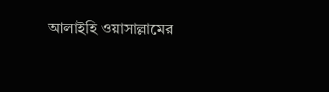আলাইহি ওয়াসাল্লামের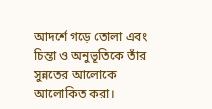আদর্শে গড়ে তোলা এবং চিন্তা ও অনুভূতিকে তাঁর সুন্নতের আলোকে আলোকিত করা।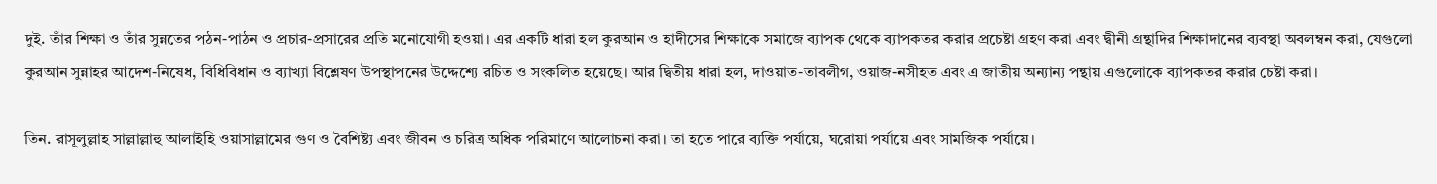দুই. তাঁর শিক্ষা ও তাঁর সুন্নতের পঠন-পাঠন ও প্রচার-প্রসারের প্রতি মনোযোগী হওয়া। এর একটি ধারা হল কুরআন ও হাদীসের শিক্ষাকে সমাজে ব্যাপক থেকে ব্যাপকতর করার প্রচেষ্টা গ্রহণ করা এবং দ্বীনী গ্রন্থাদির শিক্ষাদানের ব্যবস্থা অবলম্বন করা, যেগুলো কুরআন সুন্নাহর আদেশ-নিষেধ, বিধিবিধান ও ব্যাখ্যা বিশ্লেষণ উপস্থাপনের উদ্দেশ্যে রচিত ও সংকলিত হয়েছে। আর দ্বিতীয় ধারা হল, দাওয়াত-তাবলীগ, ওয়াজ-নসীহত এবং এ জাতীয় অন্যান্য পন্থায় এগুলোকে ব্যাপকতর করার চেষ্টা করা।

তিন. রাসূলুল্লাহ সাল্লাল্লাহু আলাইহি ওয়াসাল্লামের গুণ ও বৈশিষ্ট্য এবং জীবন ও চরিত্র অধিক পরিমাণে আলোচনা করা। তা হতে পারে ব্যক্তি পর্যায়ে, ঘরোয়া পর্যায়ে এবং সামজিক পর্যায়ে।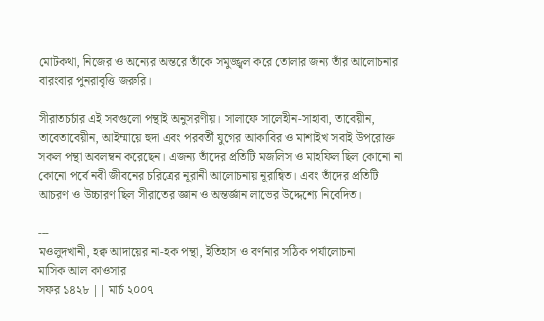মোটকথা, নিজের ও অন্যের অন্তরে তাঁকে সমুজ্জ্বল করে তোলার জন্য তাঁর আলোচনার বারংবার পুনরাবৃত্তি জরুরি।

সীরাতচর্চার এই সবগুলো পন্থাই অনুসরণীয়। সালাফে সালেহীন-সাহাবা, তাবেয়ীন, তাবেতাবেয়ীন, আইম্মায়ে হুদা এবং পরবর্তী যুগের আকাবির ও মাশাইখ সবাই উপরোক্ত সকল পন্থা অবলম্বন করেছেন। এজন্য তাঁদের প্রতিটি মজলিস ও মাহফিল ছিল কোনো না কোনো পর্বে নবী জীবনের চরিত্রের নূরানী আলোচনায় নূরান্বিত। এবং তাঁদের প্রতিটি আচরণ ও উচ্চারণ ছিল সীরাতের জ্ঞান ও অন্তর্জ্ঞান লাভের উদ্দেশ্যে নিবেদিত।

---
মওলুদখানী, হক্ব আদায়ের না-হক পন্থা, ইতিহাস ও বর্ণনার সঠিক পর্যালোচনা
মাসিক আল কাওসার
সফর ১৪২৮ || মার্চ ২০০৭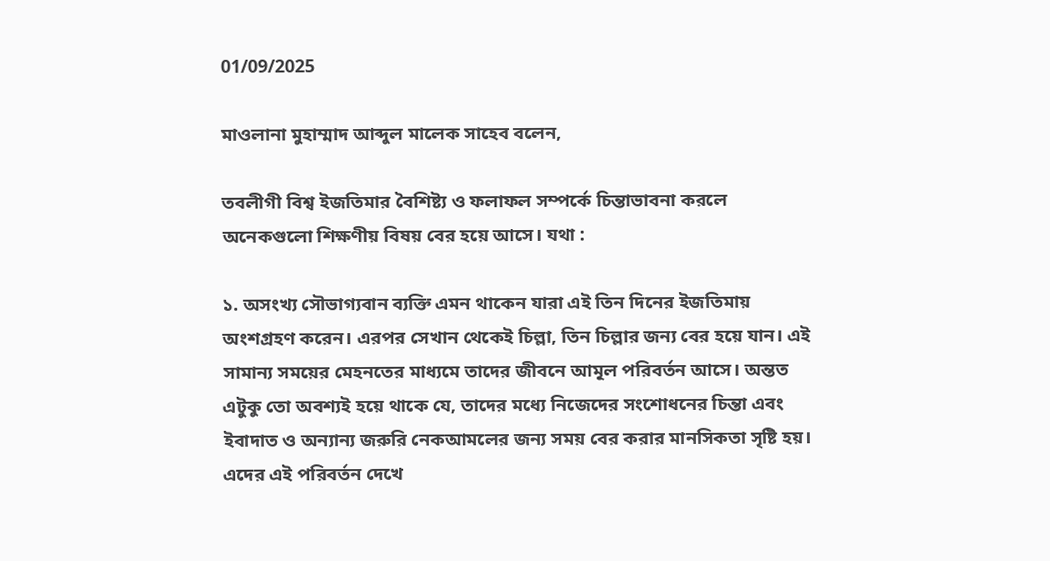01/09/2025

মাওলানা মুহাম্মাদ আব্দুল মালেক সাহেব বলেন,

তবলীগী বিশ্ব ইজতিমার বৈশিষ্ট্য ও ফলাফল সম্পর্কে চিন্তাভাবনা করলে অনেকগুলো শিক্ষণীয় বিষয় বের হয়ে আসে। যথা :

১. অসংখ্য সৌভাগ্যবান ব্যক্তি এমন থাকেন যারা এই তিন দিনের ইজতিমায় অংশগ্রহণ করেন। এরপর সেখান থেকেই চিল্লা, তিন চিল্লার জন্য বের হয়ে যান। এই সামান্য সময়ের মেহনতের মাধ্যমে তাদের জীবনে আমূল পরিবর্তন আসে। অন্তত এটুকু তো অবশ্যই হয়ে থাকে যে, তাদের মধ্যে নিজেদের সংশোধনের চিন্তা এবং ইবাদাত ও অন্যান্য জরুরি নেকআমলের জন্য সময় বের করার মানসিকতা সৃষ্টি হয়। এদের এই পরিবর্তন দেখে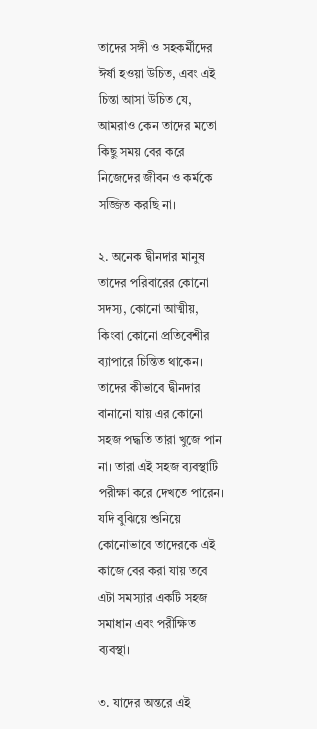তাদের সঙ্গী ও সহকর্মীদের ঈর্ষা হওয়া উচিত, এবং এই চিন্তা আসা উচিত যে, আমরাও কেন তাদের মতো কিছু সময় বের করে নিজেদের জীবন ও কর্মকে সজ্জিত করছি না।

২. অনেক দ্বীনদার মানুষ তাদের পরিবারের কোনো সদস্য, কোনো আত্মীয়, কিংবা কোনো প্রতিবেশীর ব্যাপারে চিন্তিত থাকেন। তাদের কীভাবে দ্বীনদার বানানো যায় এর কোনো সহজ পদ্ধতি তারা খুজে পান না। তারা এই সহজ ব্যবস্থাটি পরীক্ষা করে দেখতে পারেন। যদি বুঝিয়ে শুনিয়ে কোনোভাবে তাদেরকে এই কাজে বের করা যায় তবে এটা সমস্যার একটি সহজ সমাধান এবং পরীক্ষিত ব্যবস্থা।

৩. যাদের অন্তরে এই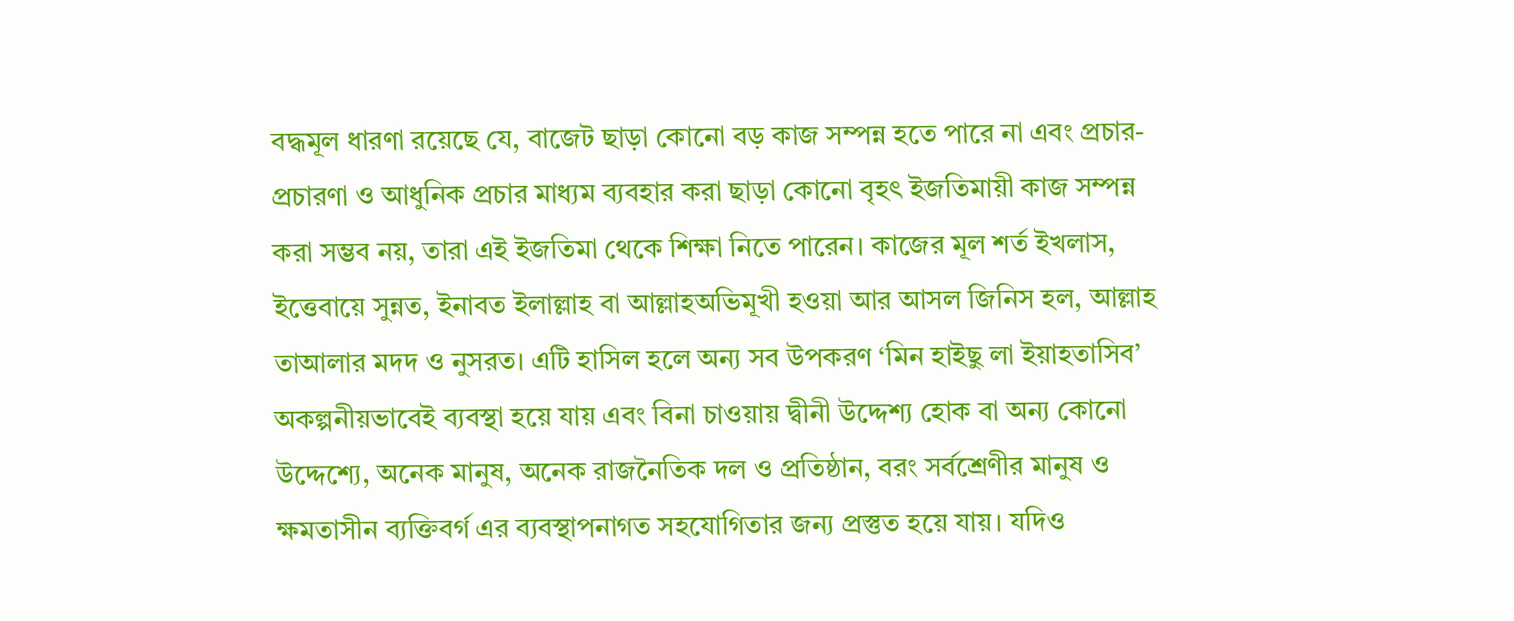বদ্ধমূল ধারণা রয়েছে যে, বাজেট ছাড়া কোনো বড় কাজ সম্পন্ন হতে পারে না এবং প্রচার-প্রচারণা ও আধুনিক প্রচার মাধ্যম ব্যবহার করা ছাড়া কোনো বৃহৎ ইজতিমায়ী কাজ সম্পন্ন করা সম্ভব নয়, তারা এই ইজতিমা থেকে শিক্ষা নিতে পারেন। কাজের মূল শর্ত ইখলাস, ইত্তেবায়ে সুন্নত, ইনাবত ইলাল্লাহ বা আল্লাহঅভিমূখী হওয়া আর আসল জিনিস হল, আল্লাহ তাআলার মদদ ও নুসরত। এটি হাসিল হলে অন্য সব উপকরণ ‘মিন হাইছু লা ইয়াহতাসিব’ অকল্পনীয়ভাবেই ব্যবস্থা হয়ে যায় এবং বিনা চাওয়ায় দ্বীনী উদ্দেশ্য হোক বা অন্য কোনো উদ্দেশ্যে, অনেক মানুষ, অনেক রাজনৈতিক দল ও প্রতিষ্ঠান, বরং সর্বশ্রেণীর মানুষ ও ক্ষমতাসীন ব্যক্তিবর্গ এর ব্যবস্থাপনাগত সহযোগিতার জন্য প্রস্তুত হয়ে যায়। যদিও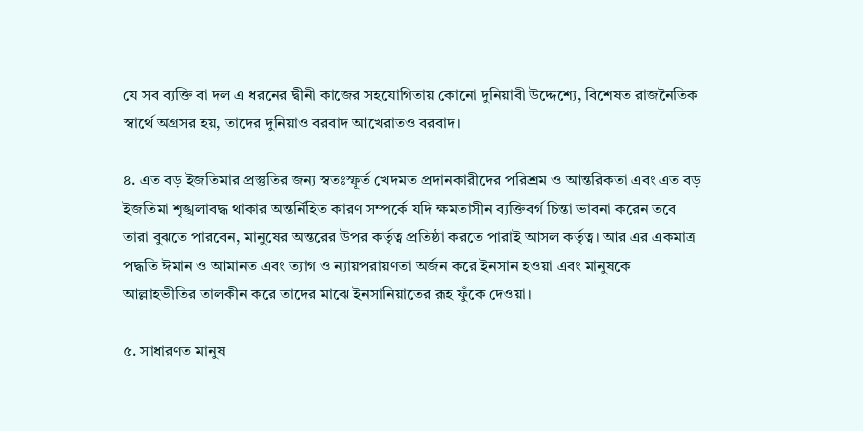যে সব ব্যক্তি বা দল এ ধরনের দ্বীনী কাজের সহযোগিতায় কোনো দুনিয়াবী উদ্দেশ্যে, বিশেষত রাজনৈতিক স্বার্থে অগ্রসর হয়, তাদের দুনিয়াও বরবাদ আখেরাতও বরবাদ।

৪. এত বড় ইজতিমার প্রস্তুতির জন্য স্বতঃস্ফূর্ত খেদমত প্রদানকারীদের পরিশ্রম ও আন্তরিকতা এবং এত বড় ইজতিমা শৃঙ্খলাবদ্ধ থাকার অন্তর্নিহিত কারণ সম্পর্কে যদি ক্ষমতাসীন ব্যক্তিবর্গ চিন্তা ভাবনা করেন তবে তারা বুঝতে পারবেন, মানুষের অন্তরের উপর কর্তৃত্ব প্রতিষ্ঠা করতে পারাই আসল কর্তৃত্ব। আর এর একমাত্র পদ্ধতি ঈমান ও আমানত এবং ত্যাগ ও ন্যায়পরায়ণতা অর্জন করে ইনসান হওয়া এবং মানুষকে আল্লাহভীতির তালকীন করে তাদের মাঝে ইনসানিয়াতের রূহ ফুঁকে দেওয়া।

৫. সাধারণত মানুষ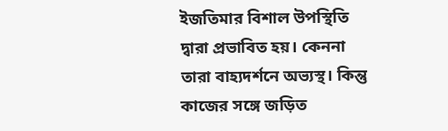ইজতিমার বিশাল উপস্থিতি দ্বারা প্রভাবিত হয়। কেননা তারা বাহ্যদর্শনে অভ্যস্থ। কিন্তু কাজের সঙ্গে জড়িত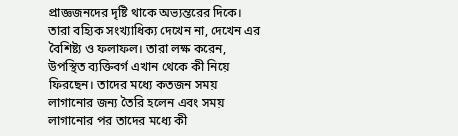প্রাজ্ঞজনদের দৃষ্টি থাকে অভ্যন্তরের দিকে। তারা বহ্যিক সংখ্যাধিক্য দেখেন না, দেখেন এর বৈশিষ্ট্য ও ফলাফল। তারা লক্ষ করেন, উপস্থিত ব্যক্তিবর্গ এখান থেকে কী নিয়ে ফিরছেন। তাদের মধ্যে কতজন সময় লাগানোর জন্য তৈরি হলেন এবং সময় লাগানোর পর তাদের মধ্যে কী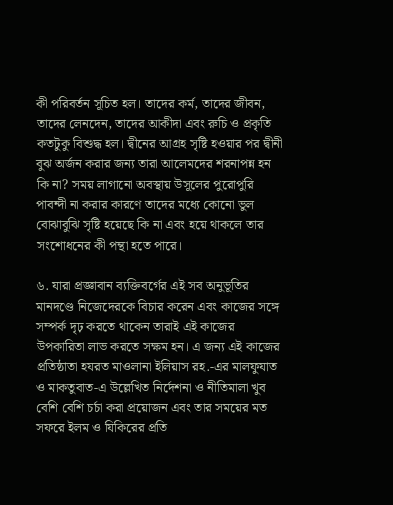কী পরিবর্তন সূচিত হল। তাদের কর্ম, তাদের জীবন, তাদের লেনদেন, তাদের আকীদা এবং রুচি ও প্রকৃতি কতটুকু বিশুদ্ধ হল। দ্বীনের আগ্রহ সৃষ্টি হওয়ার পর দ্বীনী বুঝ অর্জন করার জন্য তারা আলেমদের শরনাপন্ন হন কি না? সময় লাগানো অবস্থায় উসূলের পুরোপুরি পাবন্দী না করার কারণে তাদের মধ্যে কোনো ভুল বোঝাবুঝি সৃষ্টি হয়েছে কি না এবং হয়ে থাকলে তার সংশোধনের কী পন্থা হতে পারে।

৬. যারা প্রজ্ঞাবান ব্যক্তিবর্গের এই সব অনুভূতির মানদণ্ডে নিজেদেরকে বিচার করেন এবং কাজের সঙ্গে সম্পর্ক দৃঢ় করতে থাকেন তারাই এই কাজের উপকারিতা লাভ করতে সক্ষম হন। এ জন্য এই কাজের প্রতিষ্ঠাতা হযরত মাওলানা ইলিয়াস রহ.-এর মালফুযাত ও মাকতুবাত-এ উল্লেখিত নির্দেশনা ও নীতিমালা খুব বেশি বেশি চর্চা করা প্রয়োজন এবং তার সময়ের মত সফরে ইলম ও যিকিরের প্রতি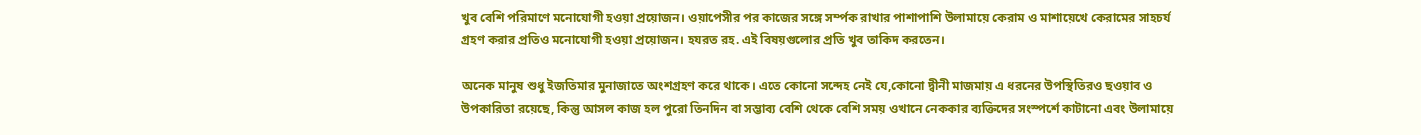খুব বেশি পরিমাণে মনোযোগী হওয়া প্রয়োজন। ওয়াপেসীর পর কাজের সঙ্গে সর্ম্পক রাখার পাশাপাশি উলামায়ে কেরাম ও মাশায়েখে কেরামের সাহচর্য গ্রহণ করার প্রতিও মনোযোগী হওয়া প্রয়োজন। হযরত রহ. এই বিষয়গুলোর প্রতি খুব তাকিদ করতেন।

অনেক মানুষ শুধু ইজতিমার মুনাজাতে অংশগ্রহণ করে থাকে। এতে কোনো সন্দেহ নেই যে,কোনো দ্বীনী মাজমায় এ ধরনের উপস্থিতিরও ছওয়াব ও উপকারিতা রয়েছে, কিন্তু আসল কাজ হল পুরো তিনদিন বা সম্ভাব্য বেশি থেকে বেশি সময় ওখানে নেককার ব্যক্তিদের সংস্পর্শে কাটানো এবং উলামায়ে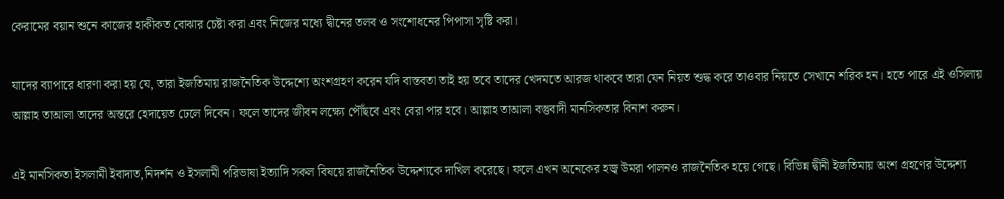কেরামের বয়ান শুনে কাজের হাকীকত বোঝার চেষ্টা করা এবং নিজের মধ্যে দ্বীনের তলব ও সংশোধনের পিপাসা সৃষ্টি করা।

যাদের ব্যাপারে ধারণা করা হয় যে, তারা ইজতিমায় রাজনৈতিক উদ্দেশ্যে অংশগ্রহণ করেন যদি বাস্তবতা তাই হয় তবে তাদের খেদমতে আরজ থাকবে তারা যেন নিয়ত শুদ্ধ করে তাওবার নিয়তে সেখানে শরিক হন। হতে পারে এই ওসিলায় আল্লাহ তাআলা তাদের অন্তরে হেদায়েত ঢেলে দিবেন। ফলে তাদের জীবন লক্ষ্যে পৌঁছবে এবং বেরা পার হবে। আল্লাহ তাআলা বস্তুবাদী মানসিকতার বিনাশ করুন।

এই মানসিকতা ইসলামী ইবাদাত,নিদর্শন ও ইসলামী পরিভাষা ইত্যাদি সকল বিষয়ে রাজনৈতিক উদ্দেশ্যকে দাখিল করেছে। ফলে এখন অনেকের হজ্ব উমরা পালনও রাজনৈতিক হয়ে গেছে। বিভিন্ন দ্বীনী ইজতিমায় অংশ গ্রহণের উদ্দেশ্য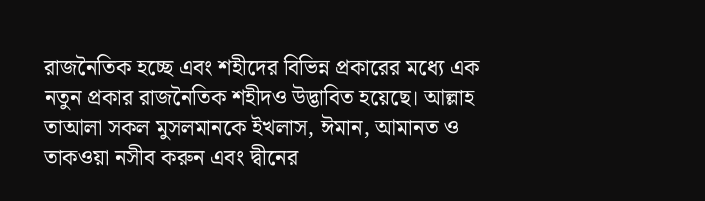রাজনৈতিক হচ্ছে এবং শহীদের বিভিন্ন প্রকারের মধ্যে এক নতুন প্রকার রাজনৈতিক শহীদও উদ্ভাবিত হয়েছে। আল্লাহ তাআলা সকল মুসলমানকে ইখলাস, ঈমান, আমানত ও তাকওয়া নসীব করুন এবং দ্বীনের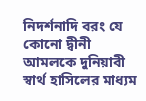নিদর্শনাদি বরং যে কোনো দ্বীনী আমলকে দুনিয়াবী স্বার্থ হাসিলের মাধ্যম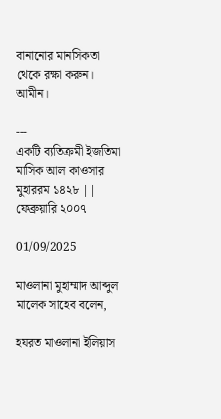বানানোর মানসিকতা থেকে রক্ষা করুন। আমীন।

---
একটি ব্যতিক্রমী ইজতিমা
মাসিক আল কাওসার
মুহাররম ১৪২৮ || ফেব্রুয়ারি ২০০৭

01/09/2025

মাওলানা মুহাম্মাদ আব্দুল মালেক সাহেব বলেন,

হযরত মাওলানা ইলিয়াস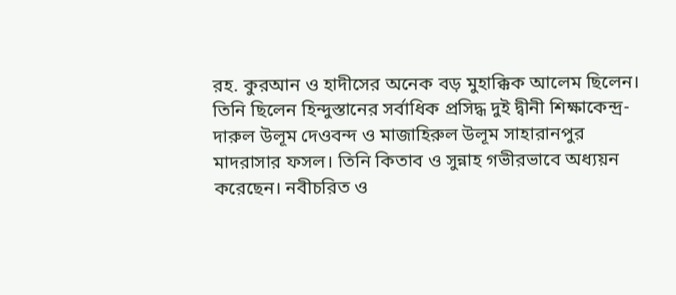রহ. কুরআন ও হাদীসের অনেক বড় মুহাক্কিক আলেম ছিলেন। তিনি ছিলেন হিন্দুস্তানের সর্বাধিক প্রসিদ্ধ দুই দ্বীনী শিক্ষাকেন্দ্র-দারুল উলূম দেওবন্দ ও মাজাহিরুল উলূম সাহারানপুর মাদরাসার ফসল। তিনি কিতাব ও সুন্নাহ গভীরভাবে অধ্যয়ন করেছেন। নবীচরিত ও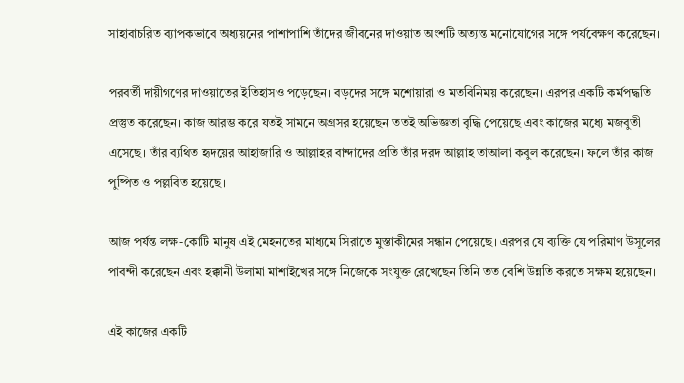সাহাবাচরিত ব্যাপকভাবে অধ্যয়নের পাশাপাশি তাঁদের জীবনের দাওয়াত অংশটি অত্যন্ত মনোযোগের সঙ্গে পর্যবেক্ষণ করেছেন।

পরবর্তী দায়ীগণের দাওয়াতের ইতিহাসও পড়েছেন। বড়দের সঙ্গে মশোয়ারা ও মতবিনিময় করেছেন। এরপর একটি কর্মপদ্ধতি প্রস্তুত করেছেন। কাজ আরম্ভ করে যতই সামনে অগ্রসর হয়েছেন ততই অভিজ্ঞতা বৃদ্ধি পেয়েছে এবং কাজের মধ্যে মজবুতী এসেছে। তাঁর ব্যথিত হৃদয়ের আহাজারি ও আল্লাহর বান্দাদের প্রতি তাঁর দরদ আল্লাহ তাআলা কবুল করেছেন। ফলে তাঁর কাজ পুষ্পিত ও পল্লবিত হয়েছে।

আজ পর্যন্ত লক্ষ-কোটি মানুষ এই মেহনতের মাধ্যমে সিরাতে মুস্তাকীমের সন্ধান পেয়েছে। এরপর যে ব্যক্তি যে পরিমাণ উসূলের পাবন্দী করেছেন এবং হক্কানী উলামা মাশাইখের সঙ্গে নিজেকে সংযুক্ত রেখেছেন তিনি তত বেশি উন্নতি করতে সক্ষম হয়েছেন।

এই কাজের একটি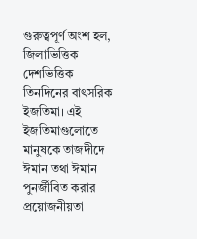গুরুত্বপূর্ণ অংশ হল, জিলাভিত্তিক দেশভিত্তিক তিনদিনের বাৎসরিক ইজতিমা। এই ইজতিমাগুলোতে মানুষকে তাজদীদে ঈমান তথা ঈমান পুনর্জীবিত করার প্রয়োজনীয়তা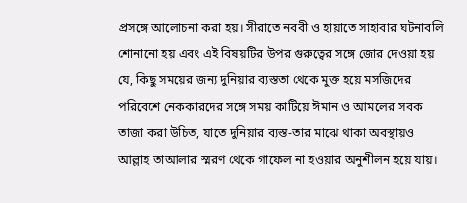প্রসঙ্গে আলোচনা করা হয়। সীরাতে নববী ও হায়াতে সাহাবার ঘটনাবলি শোনানো হয় এবং এই বিষয়টির উপর গুরুত্বের সঙ্গে জোর দেওয়া হয় যে, কিছু সময়ের জন্য দুনিয়ার ব্যস্ততা থেকে মুক্ত হয়ে মসজিদের পরিবেশে নেককারদের সঙ্গে সময় কাটিয়ে ঈমান ও আমলের সবক তাজা করা উচিত, যাতে দুনিয়ার ব্যস্ত-তার মাঝে থাকা অবস্থায়ও আল্লাহ তাআলার স্মরণ থেকে গাফেল না হওয়ার অনুশীলন হয়ে যায়।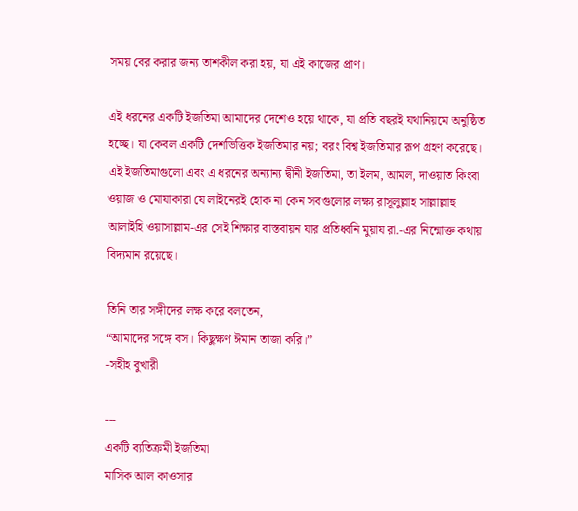সময় বের করার জন্য তাশকীল করা হয়, যা এই কাজের প্রাণ।

এই ধরনের একটি ইজতিমা আমাদের দেশেও হয়ে থাকে, যা প্রতি বছরই যথানিয়মে অনুষ্ঠিত হচ্ছে। যা কেবল একটি দেশভিত্তিক ইজতিমার নয়; বরং বিশ্ব ইজতিমার রূপ গ্রহণ করেছে। এই ইজতিমাগুলো এবং এ ধরনের অন্যান্য দ্বীনী ইজতিমা, তা ইলম, আমল, দাওয়াত কিংবা ওয়াজ ও মোযাকারা যে লাইনেরই হোক না কেন সবগুলোর লক্ষ্য রাসূলুল্লাহ সাল্লাল্লাহু আলাইহি ওয়াসাল্লাম-এর সেই শিক্ষার বাস্তবায়ন যার প্রতিধ্বনি মুয়ায রা.-এর নিন্মোক্ত কথায় বিদ্যমান রয়েছে।

তিনি তার সঙ্গীদের লক্ষ করে বলতেন,
“আমাদের সঙ্গে বস। কিছুক্ষণ ঈমান তাজা করি।”
-সহীহ বুখারী

---
একটি ব্যতিক্রমী ইজতিমা
মাসিক আল কাওসার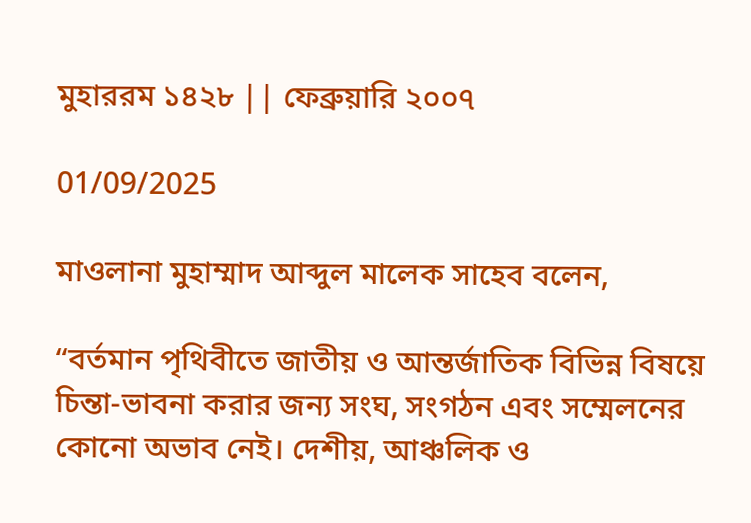মুহাররম ১৪২৮ || ফেব্রুয়ারি ২০০৭

01/09/2025

মাওলানা মুহাম্মাদ আব্দুল মালেক সাহেব বলেন,

“বর্তমান পৃথিবীতে জাতীয় ও আন্তর্জাতিক বিভিন্ন বিষয়ে চিন্তা-ভাবনা করার জন্য সংঘ, সংগঠন এবং সম্মেলনের কোনো অভাব নেই। দেশীয়, আঞ্চলিক ও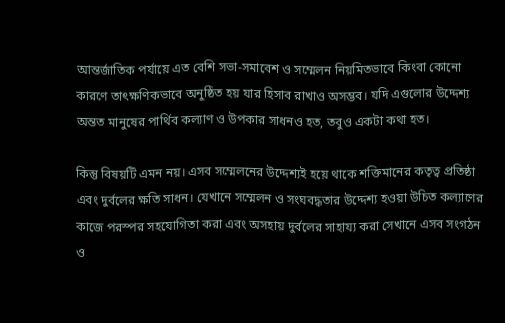আন্তর্জাতিক পর্যায়ে এত বেশি সভা-সমাবেশ ও সম্মেলন নিয়মিতভাবে কিংবা কোনো কারণে তাৎক্ষণিকভাবে অনুষ্ঠিত হয় যার হিসাব রাখাও অসম্ভব। যদি এগুলোর উদ্দেশ্য অন্তত মানুষের পার্থিব কল্যাণ ও উপকার সাধনও হত, তবুও একটা কথা হত।

কিন্তু বিষয়টি এমন নয়। এসব সম্মেলনের উদ্দেশ্যই হয়ে থাকে শক্তিমানের কতৃত্ব প্রতিষ্ঠা এবং দুর্বলের ক্ষতি সাধন। যেখানে সম্মেলন ও সংঘবদ্ধতার উদ্দেশ্য হওয়া উচিত কল্যাণের কাজে পরস্পর সহযোগিতা করা এবং অসহায় দুর্বলের সাহায্য করা সেখানে এসব সংগঠন ও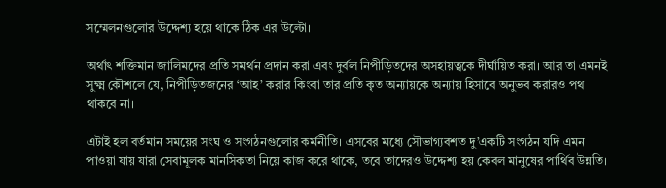সম্মেলনগুলোর উদ্দেশ্য হয়ে থাকে ঠিক এর উল্টো।

অর্থাৎ শক্তিমান জালিমদের প্রতি সমর্থন প্রদান করা এবং দুর্বল নিপীড়িতদের অসহায়ত্বকে দীর্ঘায়িত করা। আর তা এমনই সুক্ষ্ম কৌশলে যে, নিপীড়িতজনের ‘আহ’ করার কিংবা তার প্রতি কৃত অন্যায়কে অন্যায় হিসাবে অনুভব করারও পথ থাকবে না।

এটাই হল বর্তমান সময়ের সংঘ ও সংগঠনগুলোর কর্মনীতি। এসবের মধ্যে সৌভাগ্যবশত দু’একটি সংগঠন যদি এমন পাওয়া যায় যারা সেবামূলক মানসিকতা নিয়ে কাজ করে থাকে, তবে তাদেরও উদ্দেশ্য হয় কেবল মানুষের পার্থিব উন্নতি।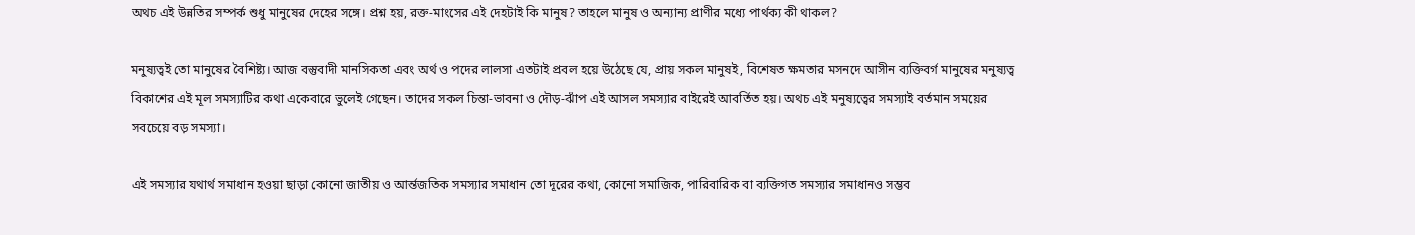অথচ এই উন্নতির সম্পর্ক শুধু মানুষের দেহের সঙ্গে। প্রশ্ন হয়, রক্ত-মাংসের এই দেহটাই কি মানুষ? তাহলে মানুষ ও অন্যান্য প্রাণীর মধ্যে পার্থক্য কী থাকল?

মনুষ্যত্বই তো মানুষের বৈশিষ্ট্য। আজ বস্তুবাদী মানসিকতা এবং অর্থ ও পদের লালসা এতটাই প্রবল হয়ে উঠেছে যে, প্রায় সকল মানুষই, বিশেষত ক্ষমতার মসনদে আসীন ব্যক্তিবর্গ মানুষের মনুষ্যত্ব বিকাশের এই মূল সমস্যাটির কথা একেবারে ভুলেই গেছেন। তাদের সকল চিন্তা-ভাবনা ও দৌড়-ঝাঁপ এই আসল সমস্যার বাইরেই আবর্তিত হয়। অথচ এই মনুষ্যত্বের সমস্যাই বর্তমান সময়ের সবচেয়ে বড় সমস্যা।

এই সমস্যার যথার্থ সমাধান হওয়া ছাড়া কোনো জাতীয় ও আর্ন্তজতিক সমস্যার সমাধান তো দূরের কথা, কোনো সমাজিক, পারিবারিক বা ব্যক্তিগত সমস্যার সমাধানও সম্ভব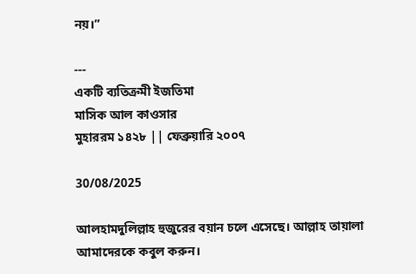নয়।”

---
একটি ব্যতিক্রমী ইজতিমা
মাসিক আল কাওসার
মুহাররম ১৪২৮ || ফেব্রুয়ারি ২০০৭

30/08/2025

আলহামদুলিল্লাহ হুজুরের বয়ান চলে এসেছে। আল্লাহ তায়ালা আমাদেরকে কবুল করুন।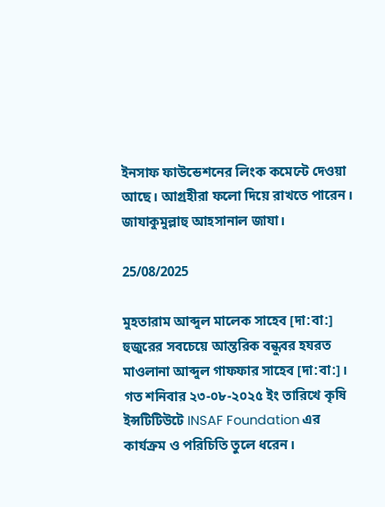ইনসাফ ফাউন্ডেশনের লিংক কমেন্টে দেওয়া আছে। আগ্রহীরা ফলো দিয়ে রাখতে পারেন।
জাযাকুমুল্লাহু আহসানাল জাযা।

25/08/2025

মুহতারাম আব্দুল মালেক সাহেব [দা:বা:] হুজুরের সবচেয়ে আন্তরিক বন্ধুবর হযরত মাওলানা আব্দুল গাফফার সাহেব [দা:বা:]। গত শনিবার ২৩-০৮-২০২৫ ইং তারিখে কৃষি ইন্সটিটিউটে INSAF Foundation এর কার্যক্রম ও পরিচিতি তুলে ধরেন।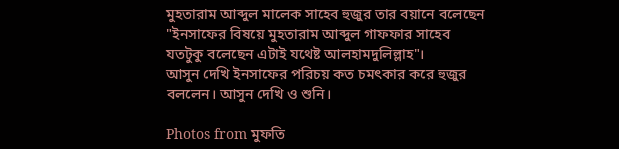মুহতারাম আব্দুল মালেক সাহেব হুজুর তার বয়ানে বলেছেন "ইনসাফের বিষয়ে মুহতারাম আব্দুল গাফফার সাহেব যতটুকু বলেছেন এটাই যথেষ্ট আলহামদুলিল্লাহ"।
আসুন দেখি ইনসাফের পরিচয় কত চমৎকার করে হুজুর বললেন। আসুন দেখি ও শুনি।

Photos from মুফতি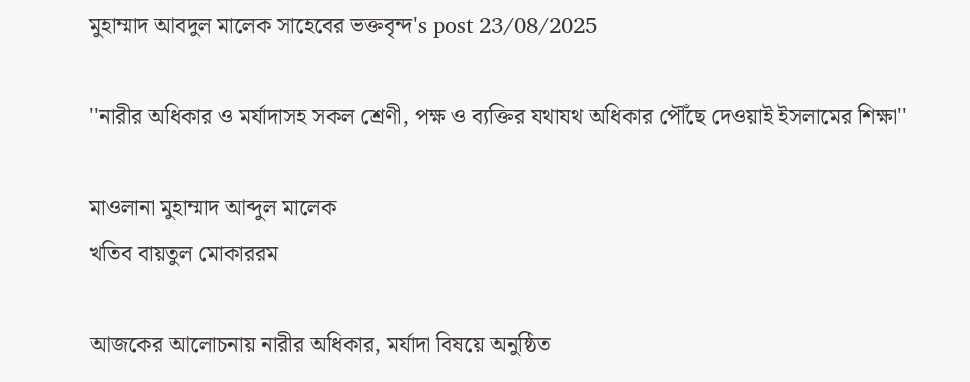মুহাম্মাদ আবদুল মালেক সাহেবের ভক্তবৃন্দ's post 23/08/2025

''নারীর অধিকার ও মর্যাদাসহ সকল শ্রেণী, পক্ষ ও ব্যক্তির যথাযথ অধিকার পৌঁছে দেওয়াই ইসলামের শিক্ষা''

মাওলানা মুহাম্মাদ আব্দুল মালেক
খতিব বায়তুল মোকাররম

আজকের আলোচনায় নারীর অধিকার, মর্যাদা বিষয়ে অনুষ্ঠিত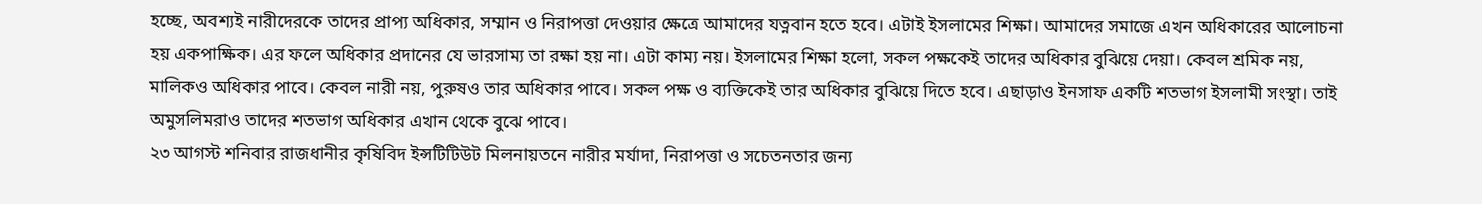হচ্ছে, অবশ্যই নারীদেরকে তাদের প্রাপ্য অধিকার, সম্মান ও নিরাপত্তা দেওয়ার ক্ষেত্রে আমাদের যত্নবান হতে হবে। এটাই ইসলামের শিক্ষা। আমাদের সমাজে এখন অধিকারের আলোচনা হয় একপাক্ষিক। এর ফলে অধিকার প্রদানের যে ভারসাম্য তা রক্ষা হয় না। এটা কাম্য নয়। ইসলামের শিক্ষা হলো, সকল পক্ষকেই তাদের অধিকার বুঝিয়ে দেয়া। কেবল শ্রমিক নয়, মালিকও অধিকার পাবে। কেবল নারী নয়, পুরুষও তার অধিকার পাবে। সকল পক্ষ ও ব্যক্তিকেই তার অধিকার বুঝিয়ে দিতে হবে। এছাড়াও ইনসাফ একটি শতভাগ ইসলামী সংস্থা। তাই অমুসলিমরাও তাদের শতভাগ অধিকার এখান থেকে বুঝে পাবে।
২৩ আগস্ট শনিবার রাজধানীর কৃষিবিদ ইন্সটিটিউট মিলনায়তনে নারীর মর্যাদা, নিরাপত্তা ও সচেতনতার জন্য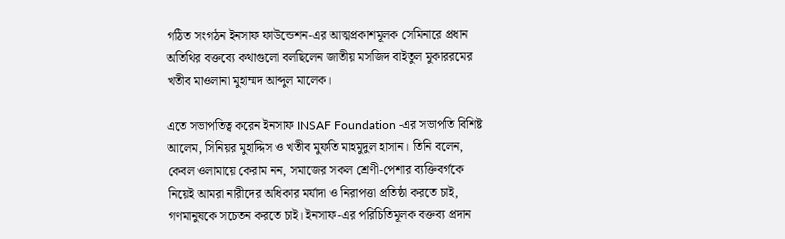গঠিত সংগঠন ইনসাফ ফাউন্ডেশন-এর আত্মপ্রকাশমূলক সেমিনারে প্রধান অতিথির বক্তব্যে কথাগুলো বলছিলেন জাতীয় মসজিদ বাইতুল মুকাররমের খতীব মাওলানা মুহাম্মদ আব্দুল মালেক।

এতে সভাপতিত্ব করেন ইনসাফ INSAF Foundation -এর সভাপতি বিশিষ্ট আলেম, সিনিয়র মুহাদ্দিস ও খতীব মুফতি মাহমুদুল হাসান। তিনি বলেন, কেবল ওলামায়ে কেরাম নন, সমাজের সকল শ্রেণী-পেশার ব্যক্তিবর্গকে নিয়েই আমরা নারীদের অধিকার মর্যাদা ও নিরাপত্তা প্রতিষ্ঠা করতে চাই, গণমানুষকে সচেতন করতে চাই। ইনসাফ-এর পরিচিতিমূলক বক্তব্য প্রদান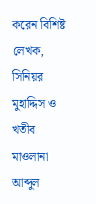করেন বিশিষ্ট লেখক, সিনিয়র মুহাদ্দিস ও খতীব মাওলানা আব্দুল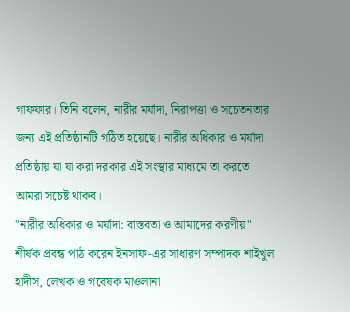গাফফার। তিনি বলেন, নারীর মর্যাদা, নিরাপত্তা ও সচেতনতার জন্য এই প্রতিষ্ঠানটি গঠিত হয়েছে। নারীর অধিকার ও মর্যাদা প্রতিষ্ঠায় যা যা করা দরকার এই সংস্থার মাধ্যমে তা করতে আমরা সচেষ্ট থাকব।
"নারীর অধিকার ও মর্যাদা: বাস্তবতা ও আমাদের করণীয়" শীর্ষক প্রবন্ধ পাঠ করেন ইনসাফ-এর সাধারণ সম্পাদক শাইখুল হাদীস, লেখক ও গবেষক মাওলানা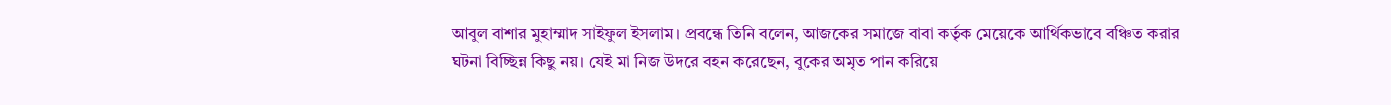আবুল বাশার মুহাম্মাদ সাইফুল ইসলাম। প্রবন্ধে তিনি বলেন, আজকের সমাজে বাবা কর্তৃক মেয়েকে আর্থিকভাবে বঞ্চিত করার ঘটনা বিচ্ছিন্ন কিছু নয়। যেই মা নিজ উদরে বহন করেছেন, বুকের অমৃত পান করিয়ে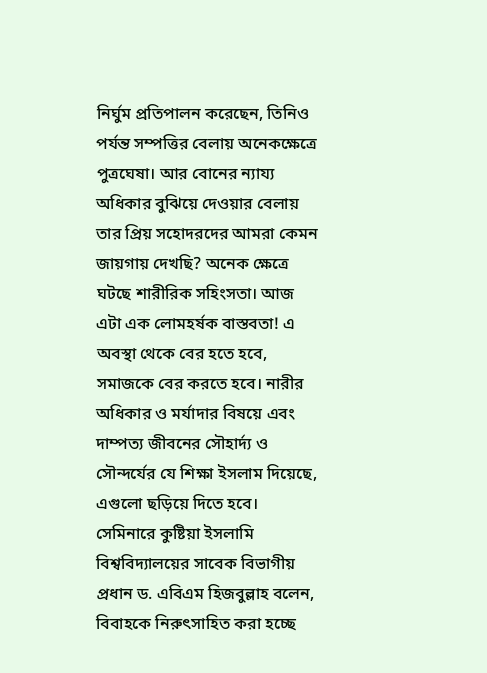নির্ঘুম প্রতিপালন করেছেন, তিনিও পর্যন্ত সম্পত্তির বেলায় অনেকক্ষেত্রে পুত্রঘেষা। আর বোনের ন্যায্য অধিকার বুঝিয়ে দেওয়ার বেলায় তার প্রিয় সহোদরদের আমরা কেমন জায়গায় দেখছি? অনেক ক্ষেত্রে ঘটছে শারীরিক সহিংসতা। আজ এটা এক লোমহর্ষক বাস্তবতা! এ অবস্থা থেকে বের হতে হবে, সমাজকে বের করতে হবে। নারীর অধিকার ও মর্যাদার বিষয়ে এবং দাম্পত্য জীবনের সৌহার্দ্য ও সৌন্দর্যের যে শিক্ষা ইসলাম দিয়েছে, এগুলো ছড়িয়ে দিতে হবে।
সেমিনারে কুষ্টিয়া ইসলামি বিশ্ববিদ্যালয়ের সাবেক বিভাগীয় প্রধান ড. এবিএম হিজবুল্লাহ বলেন, বিবাহকে নিরুৎসাহিত করা হচ্ছে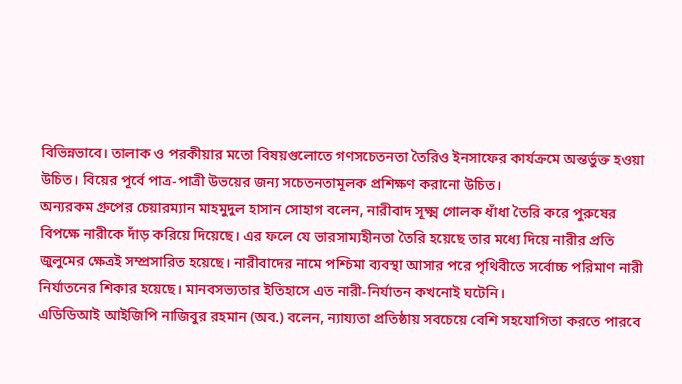বিভিন্নভাবে। তালাক ও পরকীয়ার মতো বিষয়গুলোতে গণসচেতনতা তৈরিও ইনসাফের কার্যক্রমে অন্তর্ভুক্ত হওয়া উচিত। বিয়ের পূর্বে পাত্র-পাত্রী উভয়ের জন্য সচেতনতামূলক প্রশিক্ষণ করানো উচিত।
অন্যরকম গ্রুপের চেয়ারম্যান মাহমুদুল হাসান সোহাগ বলেন, নারীবাদ সূক্ষ্ম গোলক ধাঁধা তৈরি করে পুরুষের বিপক্ষে নারীকে দাঁড় করিয়ে দিয়েছে। এর ফলে যে ভারসাম্যহীনতা তৈরি হয়েছে তার মধ্যে দিয়ে নারীর প্রতি জুলুমের ক্ষেত্রই সম্প্রসারিত হয়েছে। নারীবাদের নামে পশ্চিমা ব্যবস্থা আসার পরে পৃথিবীতে সর্বোচ্চ পরিমাণ নারী নির্যাতনের শিকার হয়েছে। মানবসভ্যতার ইতিহাসে এত নারী-নির্যাতন কখনোই ঘটেনি।
এডিডিআই আইজিপি নাজিবুর রহমান (অব.) বলেন, ন্যায্যতা প্রতিষ্ঠায় সবচেয়ে বেশি সহযোগিতা করতে পারবে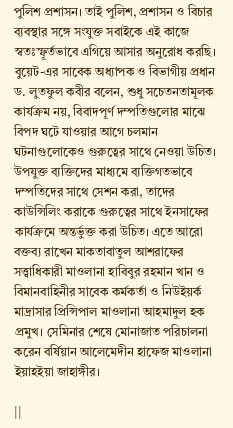পুলিশ প্রশাসন। তাই পুলিশ, প্রশাসন ও বিচার ব্যবস্থার সঙ্গে সংযুক্ত সবাইকে এই কাজে স্বতঃস্ফূর্তভাবে এগিয়ে আসার অনুরোধ করছি। বুয়েট-এর সাবেক অধ্যাপক ও বিভাগীয় প্রধান ড. লুতফুল কবীর বলেন, শুধু সচেতনতামূলক কার্যক্রম নয়, বিবাদপূর্ণ দম্পতিগুলোর মাঝে বিপদ ঘটে যাওয়ার আগে চলমান ঘটনাগুলোকেও গুরুত্বের সাথে নেওয়া উচিত। উপযুক্ত ব্যক্তিদের মাধ্যমে ব্যক্তিগতভাবে দম্পতিদের সাথে সেশন করা, তাদের কাউন্সিলিং করাকে গুরুত্বের সাথে ইনসাফের কার্যক্রমে অন্তর্ভুক্ত করা উচিত। এতে আরো বক্তব্য রাখেন মাকতাবাতুল আশরাফের সত্ত্বাধিকারী মাওলানা হাবিবুর রহমান খান ও বিমানবাহিনীর সাবেক কর্মকর্তা ও নিউইয়র্ক মাদ্রাসার প্রিন্সিপাল মাওলানা আহমাদুল হক প্রমুখ। সেমিনার শেষে মোনাজাত পরিচালনা করেন বর্ষিয়ান আলেমেদীন হাফেজ মাওলানা ইয়াহইয়া জাহাঙ্গীর।

||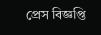প্রেস বিজ্ঞপ্তি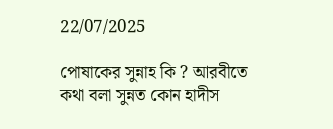22/07/2025

পোষাকের সুন্নাহ কি ? আরবীতে কথা বলা সুন্নত কোন হাদীস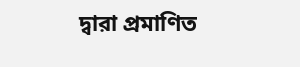দ্বারা প্রমাণিত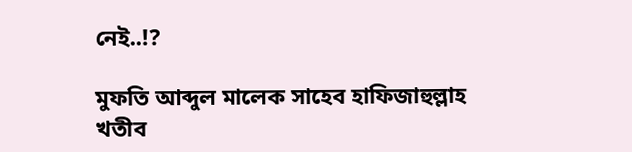নেই..!?

মুফতি আব্দুল মালেক সাহেব হাফিজাহুল্লাহ
খতীব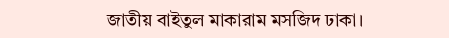জাতীয় বাইতুল মাকারাম মসজিদ ঢাকা।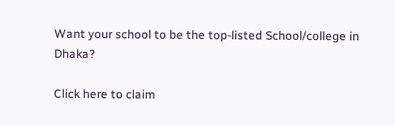Want your school to be the top-listed School/college in Dhaka?

Click here to claim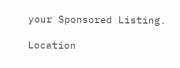your Sponsored Listing.

Location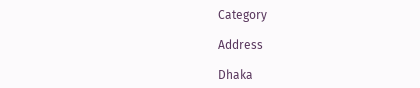Category

Address

Dhaka